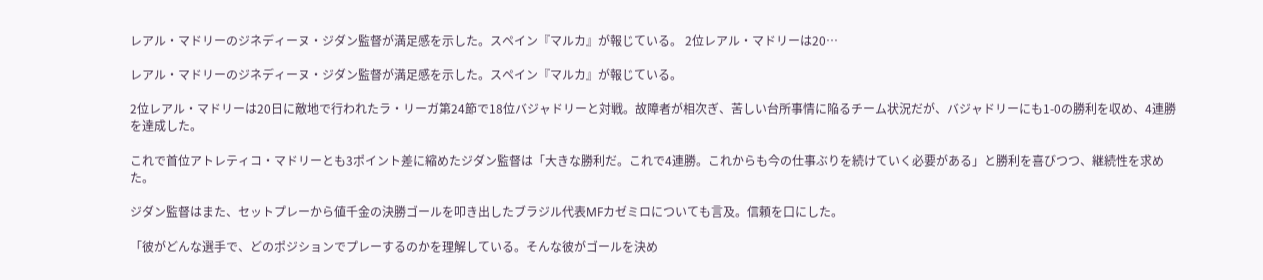レアル・マドリーのジネディーヌ・ジダン監督が満足感を示した。スペイン『マルカ』が報じている。 2位レアル・マドリーは20…

レアル・マドリーのジネディーヌ・ジダン監督が満足感を示した。スペイン『マルカ』が報じている。

2位レアル・マドリーは20日に敵地で行われたラ・リーガ第24節で18位バジャドリーと対戦。故障者が相次ぎ、苦しい台所事情に陥るチーム状況だが、バジャドリーにも1-0の勝利を収め、4連勝を達成した。

これで首位アトレティコ・マドリーとも3ポイント差に縮めたジダン監督は「大きな勝利だ。これで4連勝。これからも今の仕事ぶりを続けていく必要がある」と勝利を喜びつつ、継続性を求めた。

ジダン監督はまた、セットプレーから値千金の決勝ゴールを叩き出したブラジル代表MFカゼミロについても言及。信頼を口にした。

「彼がどんな選手で、どのポジションでプレーするのかを理解している。そんな彼がゴールを決め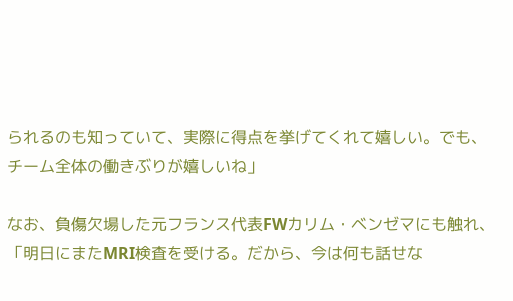られるのも知っていて、実際に得点を挙げてくれて嬉しい。でも、チーム全体の働きぶりが嬉しいね」

なお、負傷欠場した元フランス代表FWカリム・ベンゼマにも触れ、「明日にまたMRI検査を受ける。だから、今は何も話せな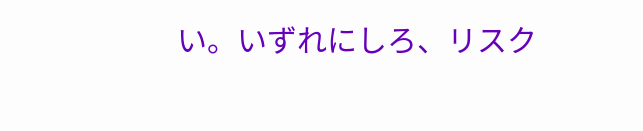い。いずれにしろ、リスク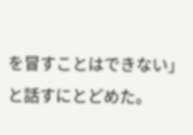を冒すことはできない」と話すにとどめた。